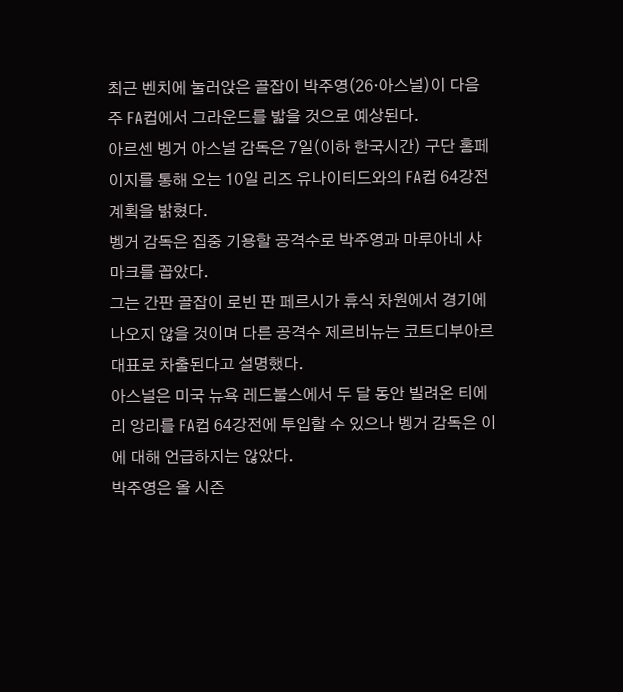최근 벤치에 눌러앉은 골잡이 박주영(26·아스널)이 다음 주 FA컵에서 그라운드를 밟을 것으로 예상된다.
아르센 벵거 아스널 감독은 7일(이하 한국시간) 구단 홈페이지를 통해 오는 10일 리즈 유나이티드와의 FA컵 64강전 계획을 밝혔다.
벵거 감독은 집중 기용할 공격수로 박주영과 마루아네 샤마크를 꼽았다.
그는 간판 골잡이 로빈 판 페르시가 휴식 차원에서 경기에 나오지 않을 것이며 다른 공격수 제르비뉴는 코트디부아르 대표로 차출된다고 설명했다.
아스널은 미국 뉴욕 레드불스에서 두 달 동안 빌려온 티에리 앙리를 FA컵 64강전에 투입할 수 있으나 벵거 감독은 이에 대해 언급하지는 않았다.
박주영은 올 시즌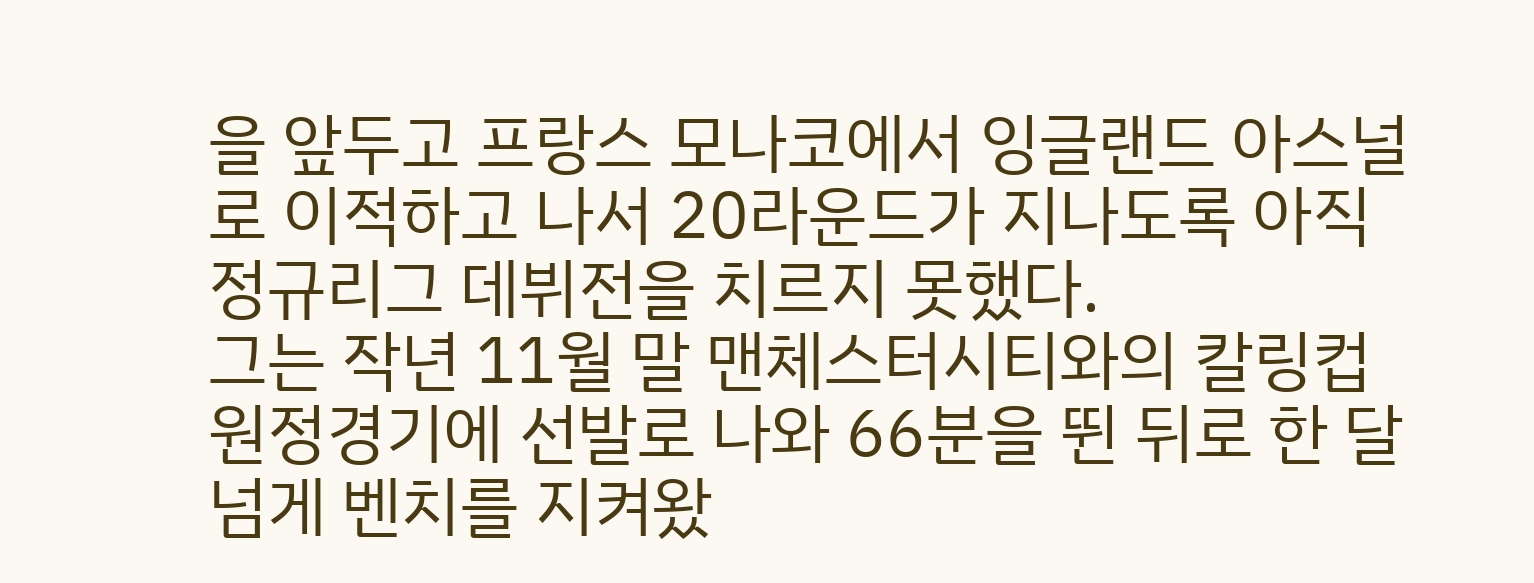을 앞두고 프랑스 모나코에서 잉글랜드 아스널로 이적하고 나서 20라운드가 지나도록 아직 정규리그 데뷔전을 치르지 못했다.
그는 작년 11월 말 맨체스터시티와의 칼링컵 원정경기에 선발로 나와 66분을 뛴 뒤로 한 달 넘게 벤치를 지켜왔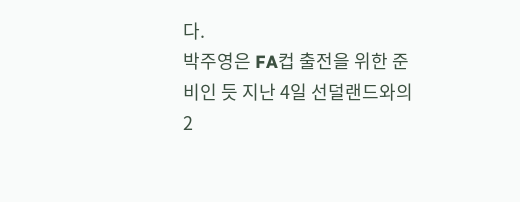다.
박주영은 FA컵 출전을 위한 준비인 듯 지난 4일 선덜랜드와의 2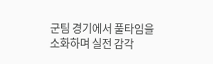군팀 경기에서 풀타임을 소화하며 실전 감각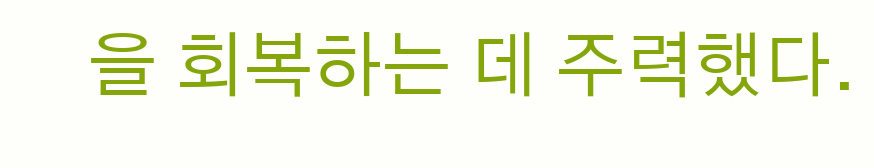을 회복하는 데 주력했다.